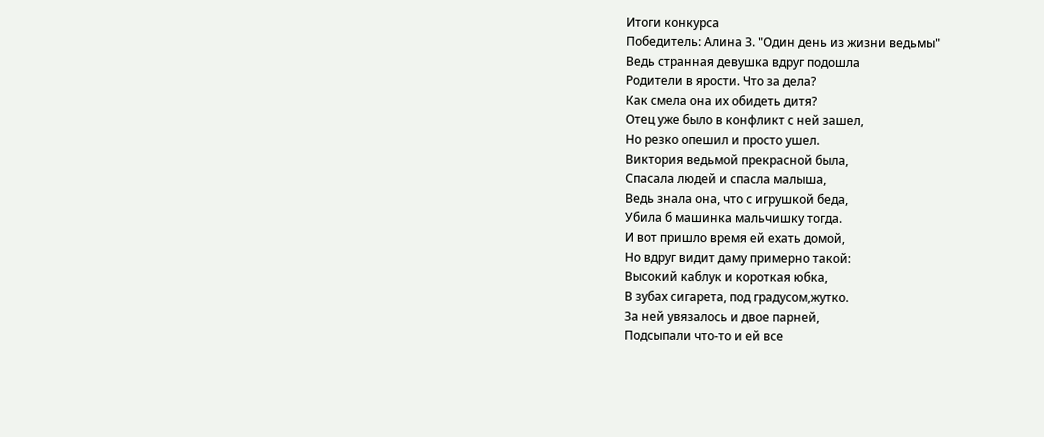Итоги конкурса
Победитель: Алина З. "Один день из жизни ведьмы"
Ведь странная девушка вдруг подошла
Родители в ярости. Что за дела?
Как смела она их обидеть дитя?
Отец уже было в конфликт с ней зашел,
Но резко опешил и просто ушел.
Виктория ведьмой прекрасной была,
Спасала людей и спасла малыша,
Ведь знала она, что с игрушкой беда,
Убила б машинка мальчишку тогда.
И вот пришло время ей ехать домой,
Но вдруг видит даму примерно такой:
Высокий каблук и короткая юбка,
В зубах сигарета, под градусом,жутко.
За ней увязалось и двое парней,
Подсыпали что-то и ей все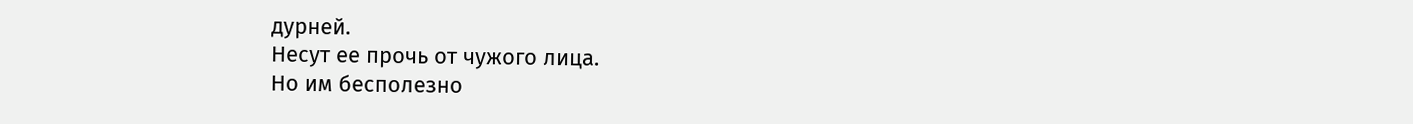дурней.
Несут ее прочь от чужого лица.
Но им бесполезно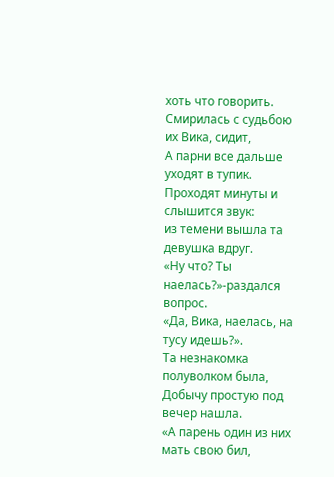хоть что говорить.
Смирилась с судьбою их Вика, сидит,
А парни все дальше уходят в тупик.
Проходят минуты и слышится звук:
из темени вышла та девушка вдруг.
«Ну что? Ты наелась?»-раздался вопрос.
«Да, Вика, наелась, на тусу идешь?».
Та незнакомка полуволком была,
Добычу простую под вечер нашла.
«А парень один из них мать свою бил,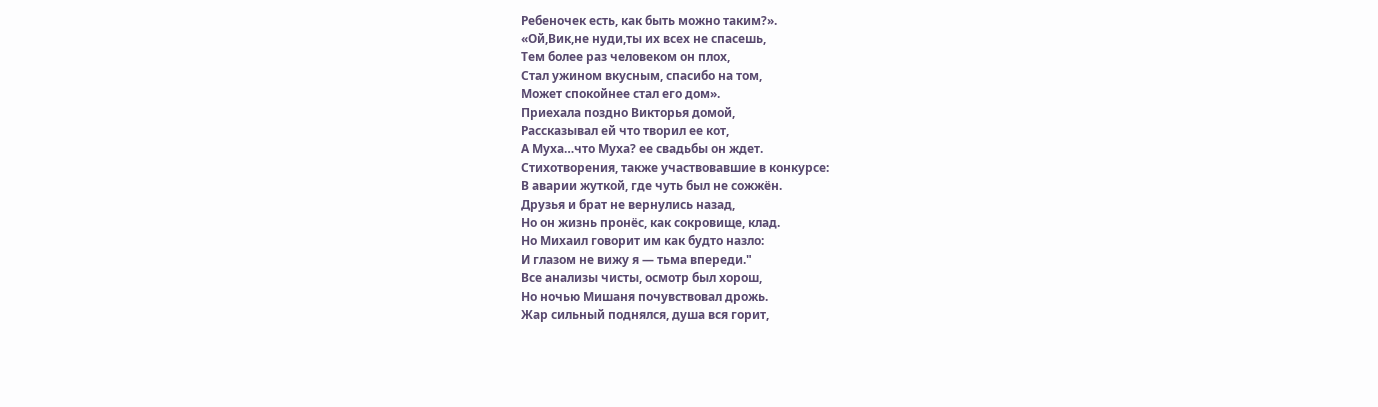Ребеночек есть, как быть можно таким?».
«Ой,Вик,не нуди,ты их всех не спасешь,
Тем более раз человеком он плох,
Стал ужином вкусным, спасибо на том,
Может спокойнее стал его дом».
Приехала поздно Викторья домой,
Рассказывал ей что творил ее кот,
А Муха…что Муха? ее свадьбы он ждет.
Стихотворения, также участвовавшие в конкурсе:
В аварии жуткой, где чуть был не сожжён.
Друзья и брат не вернулись назад,
Но он жизнь пронёс, как сокровище, клад.
Но Михаил говорит им как будто назло:
И глазом не вижу я — тьма впереди."
Все анализы чисты, осмотр был хорош,
Но ночью Мишаня почувствовал дрожь.
Жар сильный поднялся, душа вся горит,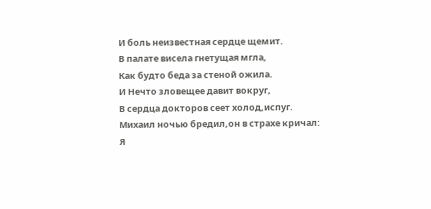И боль неизвестная сердце щемит.
В палате висела гнетущая мгла,
Как будто беда за стеной ожила.
И Нечто зловещее давит вокруг,
В сердца докторов сеет холод,испуг.
Михаил ночью бредил,он в страхе кричал:
Я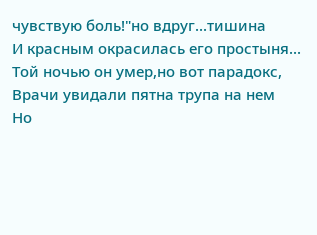чувствую боль!"но вдруг...тишина
И красным окрасилась его простыня...
Той ночью он умер,но вот парадокс,
Врачи увидали пятна трупа на нем
Но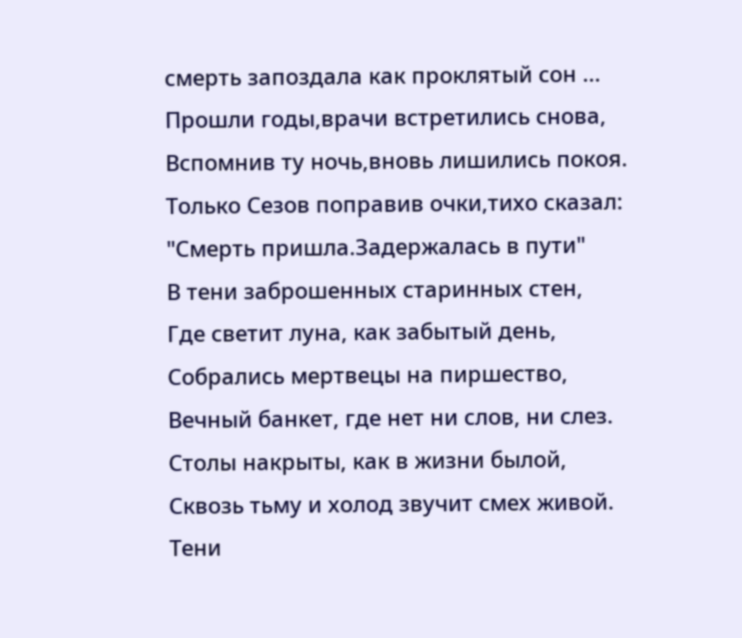смерть запоздала как проклятый сон ...
Прошли годы,врачи встретились снова,
Вспомнив ту ночь,вновь лишились покоя.
Только Сезов поправив очки,тихо сказал:
"Смерть пришла.Задержалась в пути"
В тени заброшенных старинных стен,
Где светит луна, как забытый день,
Собрались мертвецы на пиршество,
Вечный банкет, где нет ни слов, ни слез.
Столы накрыты, как в жизни былой,
Сквозь тьму и холод звучит смех живой.
Тени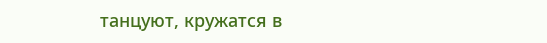танцуют, кружатся в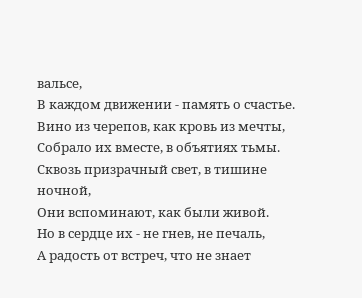вальсе,
В каждом движении - память о счастье.
Вино из черепов, как кровь из мечты,
Собрало их вместе, в объятиях тьмы.
Сквозь призрачный свет, в тишине ночной,
Они вспоминают, как были живой.
Но в сердце их - не гнев, не печаль,
А радость от встреч, что не знает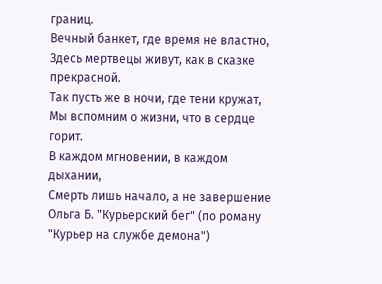границ.
Вечный банкет, где время не властно,
Здесь мертвецы живут, как в сказке прекрасной.
Так пусть же в ночи, где тени кружат,
Мы вспомним о жизни, что в сердце горит.
В каждом мгновении, в каждом дыхании,
Смерть лишь начало, а не завершение
Ольга Б. "Курьерский бег" (по роману "Курьер на службе демона")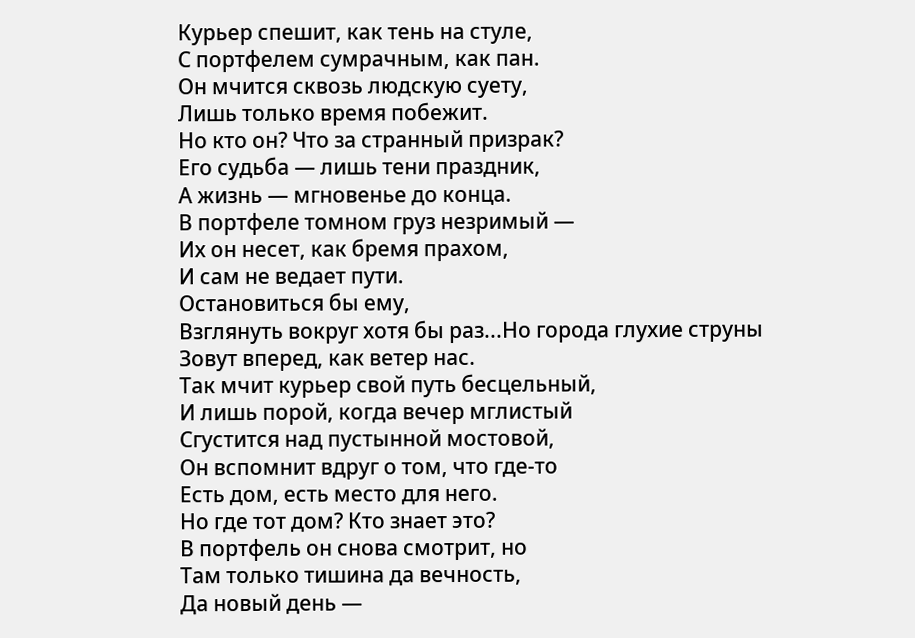Курьер спешит, как тень на стуле,
С портфелем сумрачным, как пан.
Он мчится сквозь людскую суету,
Лишь только время побежит.
Но кто он? Что за странный призрак?
Его судьба — лишь тени праздник,
А жизнь — мгновенье до конца.
В портфеле томном груз незримый —
Их он несет, как бремя прахом,
И сам не ведает пути.
Остановиться бы ему,
Взглянуть вокруг хотя бы раз...Но города глухие струны
Зовут вперед, как ветер нас.
Так мчит курьер свой путь бесцельный,
И лишь порой, когда вечер мглистый
Сгустится над пустынной мостовой,
Он вспомнит вдруг о том, что где-то
Есть дом, есть место для него.
Но где тот дом? Кто знает это?
В портфель он снова смотрит, но
Там только тишина да вечность,
Да новый день —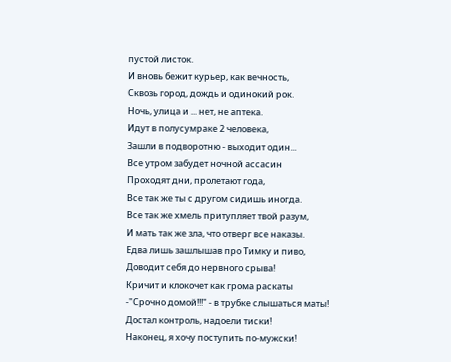пустой листок.
И вновь бежит курьер, как вечность,
Сквозь город, дождь и одинокий рок.
Ночь, улица и ... нет, не аптека.
Идут в полусумраке 2 человека,
Зашли в подворотню - выходит один...
Все утром забудет ночной ассасин
Проходят дни, пролетают года,
Все так же ты с другом сидишь иногда.
Все так же хмель притупляет твой разум,
И мать так же зла, что отверг все наказы.
Едва лишь зашлышав про Тимку и пиво,
Доводит себя до нервного срыва!
Кричит и клокочет как грома раскаты
-"Срочно домой!!!" - в трубке слышаться маты!
Достал контроль, надоели тиски!
Наконец, я хочу поступить по-мужски!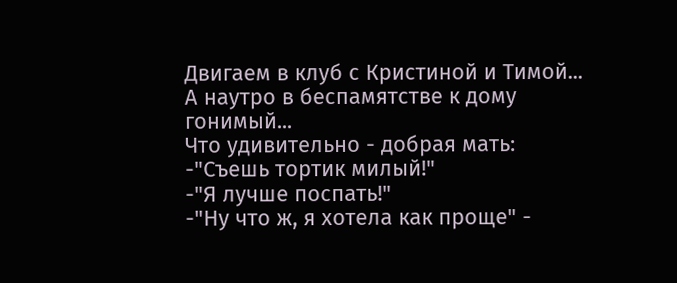Двигаем в клуб с Кристиной и Тимой...
А наутро в беспамятстве к дому гонимый...
Что удивительно - добрая мать:
-"Съешь тортик милый!"
-"Я лучше поспать!"
-"Ну что ж, я хотела как проще" -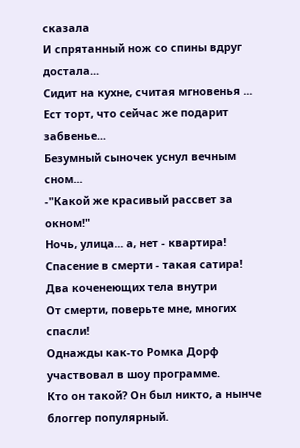сказала
И спрятанный нож со спины вдруг достала...
Сидит на кухне, считая мгновенья ...
Ест торт, что сейчас же подарит забвенье...
Безумный сыночек уснул вечным сном...
-"Какой же красивый рассвет за окном!"
Ночь, улица... а, нет - квартира!
Спасение в смерти - такая сатира!
Два коченеющих тела внутри
От смерти, поверьте мне, многих спасли!
Однажды как-то Ромка Дорф участвовал в шоу программе.
Кто он такой? Он был никто, а нынче блоггер популярный.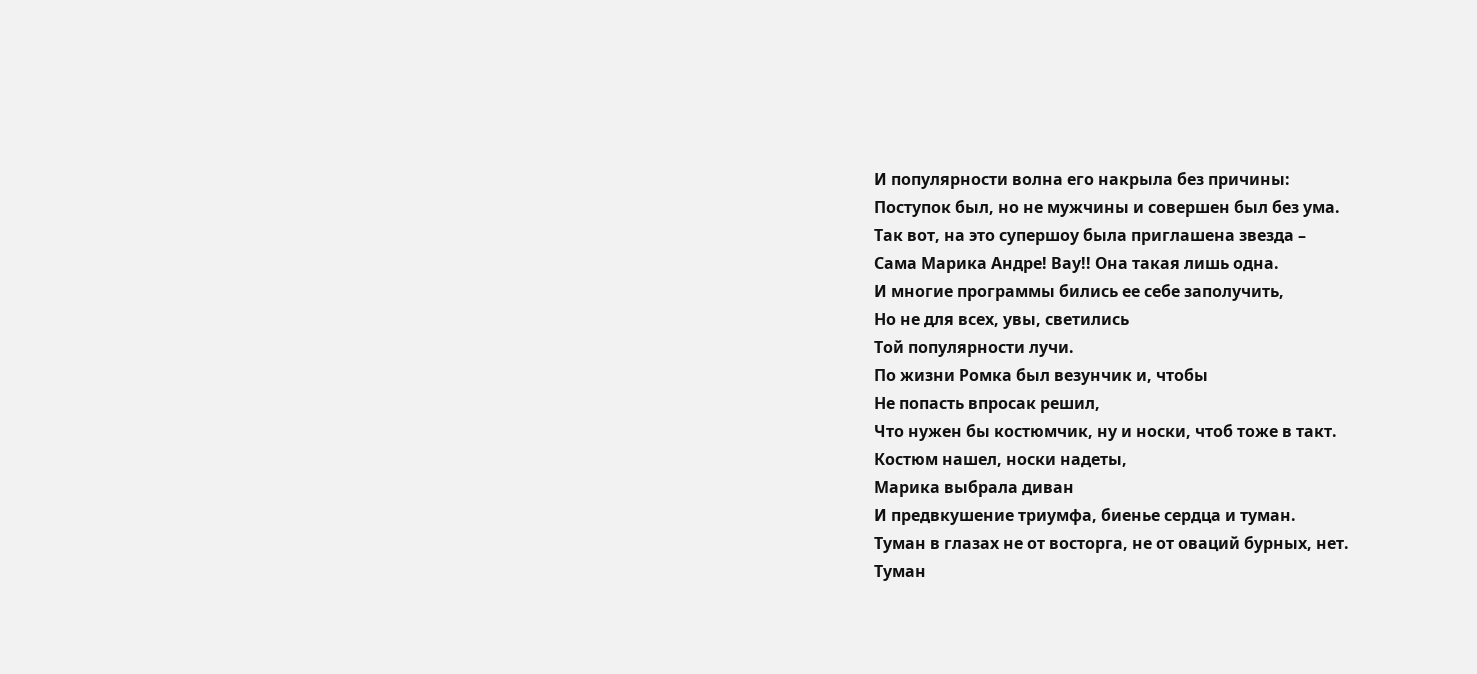И популярности волна его накрыла без причины:
Поступок был, но не мужчины и совершен был без ума.
Так вот, на это супершоу была приглашена звезда –
Сама Марика Андре! Вау!! Она такая лишь одна.
И многие программы бились ее себе заполучить,
Но не для всех, увы, светились
Той популярности лучи.
По жизни Ромка был везунчик и, чтобы
Не попасть впросак решил,
Что нужен бы костюмчик, ну и носки, чтоб тоже в такт.
Костюм нашел, носки надеты,
Марика выбрала диван
И предвкушение триумфа, биенье сердца и туман.
Туман в глазах не от восторга, не от оваций бурных, нет.
Туман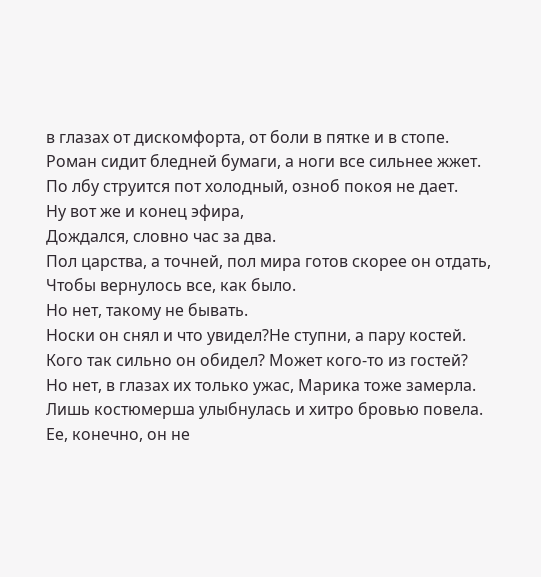в глазах от дискомфорта, от боли в пятке и в стопе.
Роман сидит бледней бумаги, а ноги все сильнее жжет.
По лбу струится пот холодный, озноб покоя не дает.
Ну вот же и конец эфира,
Дождался, словно час за два.
Пол царства, а точней, пол мира готов скорее он отдать,
Чтобы вернулось все, как было.
Но нет, такому не бывать.
Носки он снял и что увидел?Не ступни, а пару костей.
Кого так сильно он обидел? Может кого-то из гостей?
Но нет, в глазах их только ужас, Марика тоже замерла.
Лишь костюмерша улыбнулась и хитро бровью повела.
Ее, конечно, он не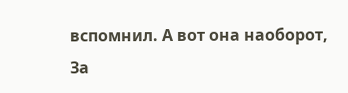вспомнил. А вот она наоборот,
За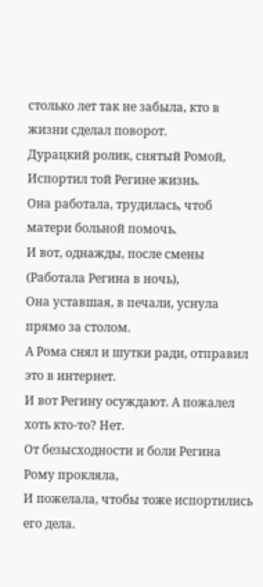столько лет так не забыла, кто в жизни сделал поворот.
Дурацкий ролик, снятый Ромой,
Испортил той Регине жизнь.
Она работала, трудилась, чтоб матери больной помочь.
И вот, однажды, после смены (Работала Регина в ночь),
Она уставшая, в печали, уснула прямо за столом.
А Рома снял и шутки ради, отправил это в интернет.
И вот Регину осуждают. А пожалел хоть кто-то? Нет.
От безысходности и боли Регина Рому прокляла,
И пожелала, чтобы тоже испортились его дела.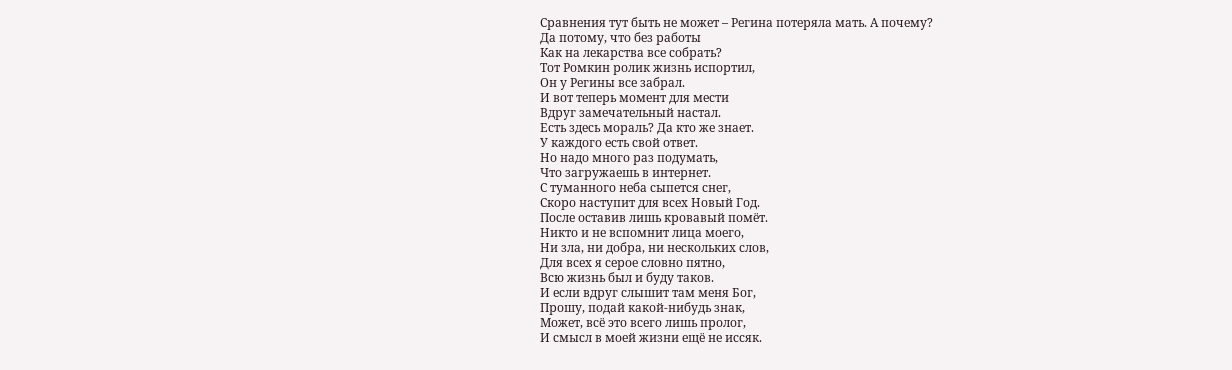Сравнения тут быть не может – Регина потеряла мать. А почему?
Да потому, что без работы
Как на лекарства все собрать?
Тот Ромкин ролик жизнь испортил,
Он у Регины все забрал.
И вот теперь момент для мести
Вдруг замечательный настал.
Есть здесь мораль? Да кто же знает.
У каждого есть свой ответ.
Но надо много раз подумать,
Что загружаешь в интернет.
С туманного неба сыпется снег,
Скоро наступит для всех Новый Год.
После оставив лишь кровавый помёт.
Никто и не вспомнит лица моего,
Ни зла, ни добра, ни нескольких слов,
Для всех я серое словно пятно,
Всю жизнь был и буду таков.
И если вдруг слышит там меня Бог,
Прошу, подай какой-нибудь знак,
Может, всё это всего лишь пролог,
И смысл в моей жизни ещё не иссяк.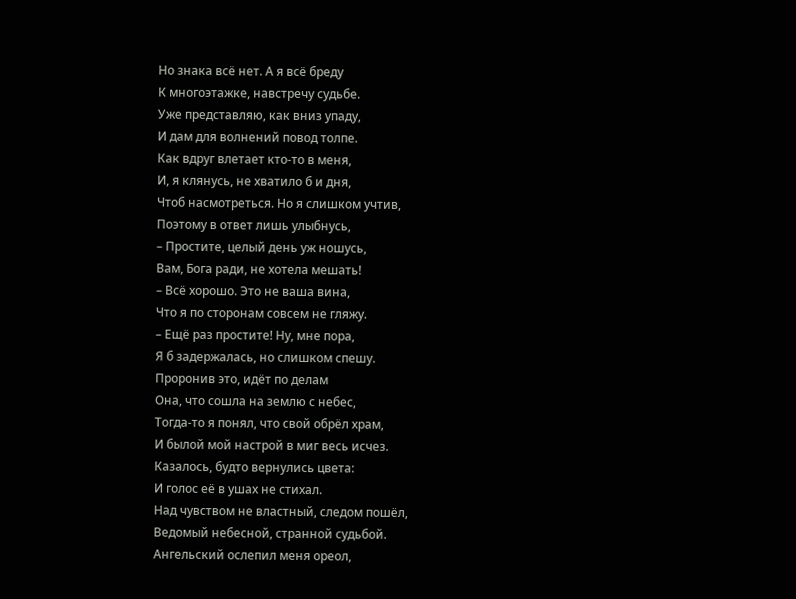Но знака всё нет. А я всё бреду
К многоэтажке, навстречу судьбе.
Уже представляю, как вниз упаду,
И дам для волнений повод толпе.
Как вдруг влетает кто-то в меня,
И, я клянусь, не хватило б и дня,
Чтоб насмотреться. Но я слишком учтив,
Поэтому в ответ лишь улыбнусь,
– Простите, целый день уж ношусь,
Вам, Бога ради, не хотела мешать!
– Всё хорошо. Это не ваша вина,
Что я по сторонам совсем не гляжу.
– Ещё раз простите! Ну, мне пора,
Я б задержалась, но слишком спешу.
Проронив это, идёт по делам
Она, что сошла на землю с небес,
Тогда-то я понял, что свой обрёл храм,
И былой мой настрой в миг весь исчез.
Казалось, будто вернулись цвета:
И голос её в ушах не стихал.
Над чувством не властный, следом пошёл,
Ведомый небесной, странной судьбой.
Ангельский ослепил меня ореол,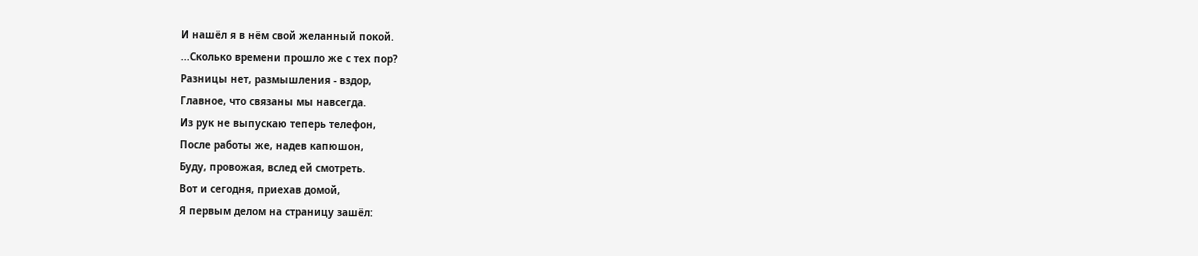И нашёл я в нём свой желанный покой.
...Сколько времени прошло же с тех пор?
Разницы нет, размышления - вздор,
Главное, что связаны мы навсегда.
Из рук не выпускаю теперь телефон,
После работы же, надев капюшон,
Буду, провожая, вслед ей смотреть.
Вот и сегодня, приехав домой,
Я первым делом на страницу зашёл: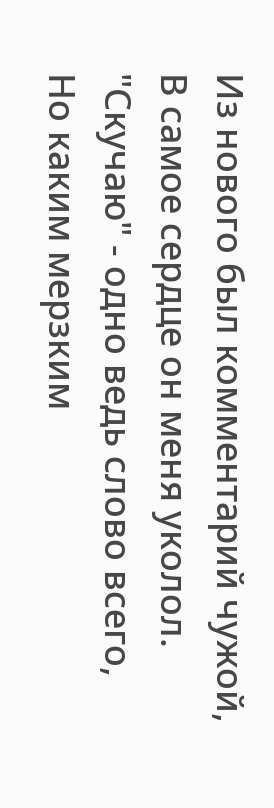Из нового был комментарий чужой,
В самое сердце он меня уколол.
"Скучаю" - одно ведь слово всего,
Но каким мерзким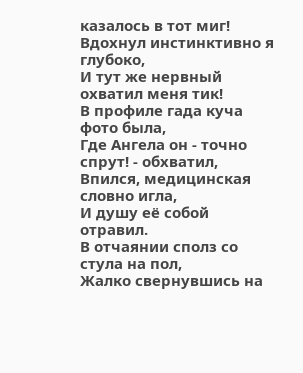казалось в тот миг!
Вдохнул инстинктивно я глубоко,
И тут же нервный охватил меня тик!
В профиле гада куча фото была,
Где Ангела он - точно спрут! - обхватил,
Впился, медицинская словно игла,
И душу её собой отравил.
В отчаянии сполз со стула на пол,
Жалко свернувшись на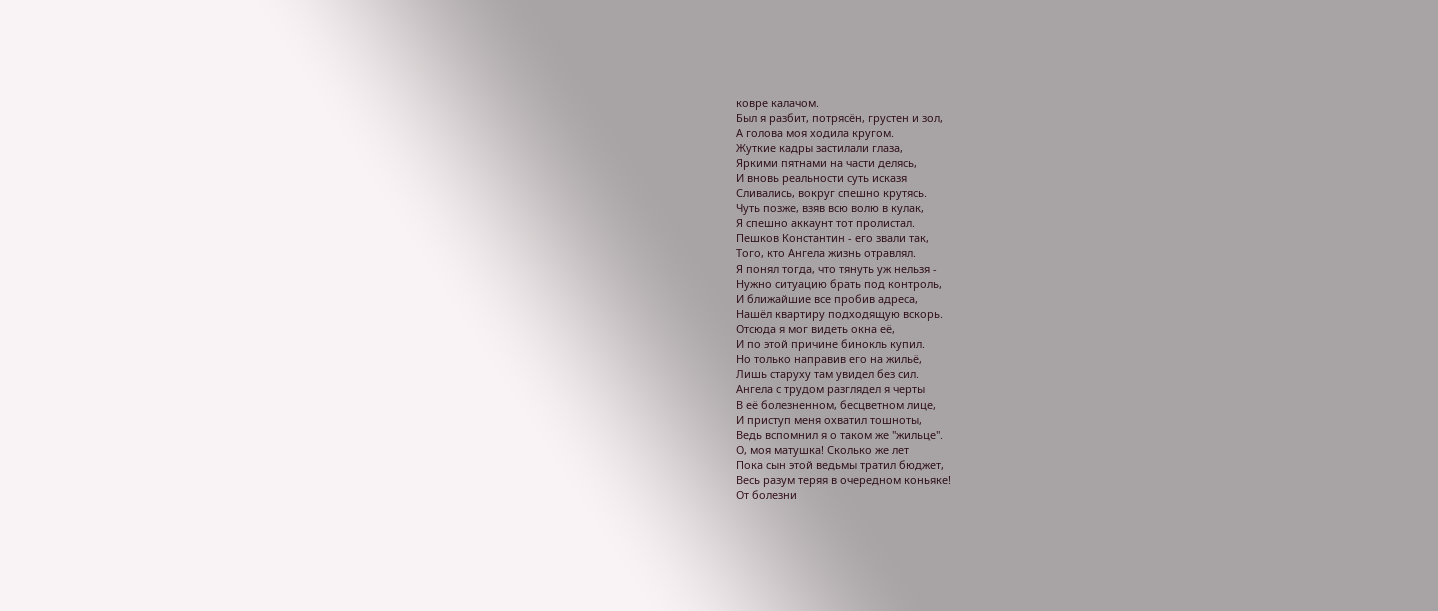ковре калачом.
Был я разбит, потрясён, грустен и зол,
А голова моя ходила кругом.
Жуткие кадры застилали глаза,
Яркими пятнами на части делясь,
И вновь реальности суть исказя
Сливались, вокруг спешно крутясь.
Чуть позже, взяв всю волю в кулак,
Я спешно аккаунт тот пролистал.
Пешков Константин - его звали так,
Того, кто Ангела жизнь отравлял.
Я понял тогда, что тянуть уж нельзя -
Нужно ситуацию брать под контроль,
И ближайшие все пробив адреса,
Нашёл квартиру подходящую вскорь.
Отсюда я мог видеть окна её,
И по этой причине бинокль купил.
Но только направив его на жильё,
Лишь старуху там увидел без сил.
Ангела с трудом разглядел я черты
В её болезненном, бесцветном лице,
И приступ меня охватил тошноты,
Ведь вспомнил я о таком же "жильце".
О, моя матушка! Сколько же лет
Пока сын этой ведьмы тратил бюджет,
Весь разум теряя в очередном коньяке!
От болезни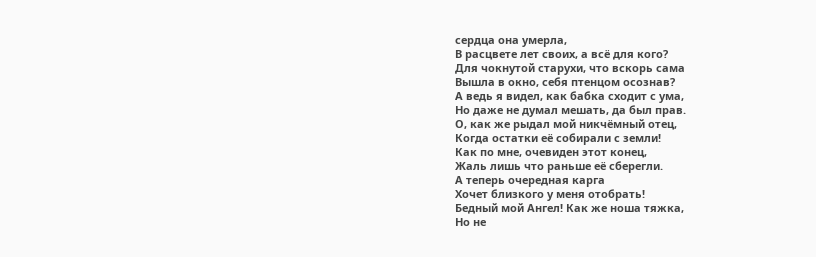сердца она умерла,
В расцвете лет своих, а всё для кого?
Для чокнутой старухи, что вскорь сама
Вышла в окно, себя птенцом осознав?
А ведь я видел, как бабка сходит с ума,
Но даже не думал мешать, да был прав.
О, как же рыдал мой никчёмный отец,
Когда остатки её собирали с земли!
Как по мне, очевиден этот конец,
Жаль лишь что раньше её сберегли.
А теперь очередная карга
Хочет близкого у меня отобрать!
Бедный мой Ангел! Как же ноша тяжка,
Но не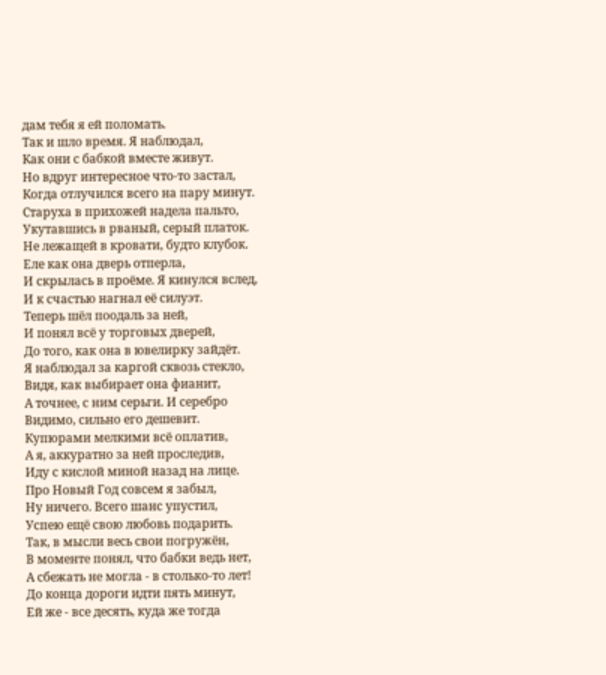дам тебя я ей поломать.
Так и шло время. Я наблюдал,
Как они с бабкой вместе живут.
Но вдруг интересное что-то застал,
Когда отлучился всего на пару минут.
Старуха в прихожей надела пальто,
Укутавшись в рваный, серый платок.
Не лежащей в кровати, будто клубок.
Еле как она дверь отперла,
И скрылась в проёме. Я кинулся вслед,
И к счастью нагнал её силуэт.
Теперь шёл поодаль за ней,
И понял всё у торговых дверей,
До того, как она в ювелирку зайдёт.
Я наблюдал за каргой сквозь стекло,
Видя, как выбирает она фианит,
А точнее, с ним серьги. И серебро
Видимо, сильно его дешевит.
Купюрами мелкими всё оплатив,
А я, аккуратно за ней проследив,
Иду с кислой миной назад на лице.
Про Новый Год совсем я забыл,
Ну ничего. Всего шанс упустил,
Успею ещё свою любовь подарить.
Так, в мысли весь свои погружён,
В моменте понял, что бабки ведь нет,
А сбежать не могла - в столько-то лет!
До конца дороги идти пять минут,
Ей же - все десять, куда же тогда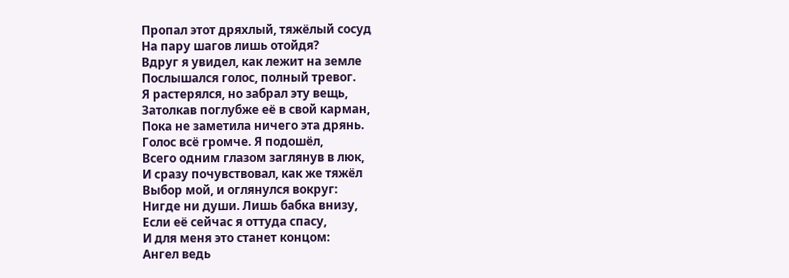Пропал этот дряхлый, тяжёлый сосуд
На пару шагов лишь отойдя?
Вдруг я увидел, как лежит на земле
Послышался голос, полный тревог.
Я растерялся, но забрал эту вещь,
Затолкав поглубже её в свой карман,
Пока не заметила ничего эта дрянь.
Голос всё громче. Я подошёл,
Всего одним глазом заглянув в люк,
И сразу почувствовал, как же тяжёл
Выбор мой, и оглянулся вокруг:
Нигде ни души. Лишь бабка внизу,
Если её сейчас я оттуда спасу,
И для меня это станет концом:
Ангел ведь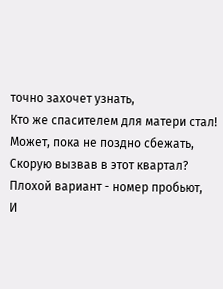точно захочет узнать,
Кто же спасителем для матери стал!
Может, пока не поздно сбежать,
Скорую вызвав в этот квартал?
Плохой вариант - номер пробьют,
И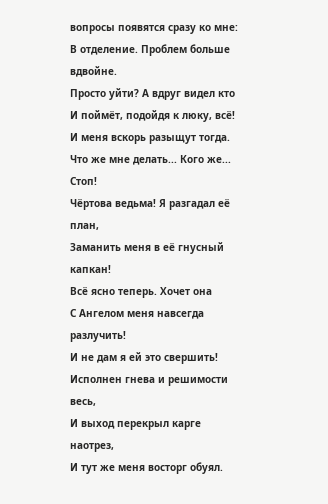вопросы появятся сразу ко мне:
В отделение. Проблем больше вдвойне.
Просто уйти? А вдруг видел кто
И поймёт, подойдя к люку, всё!
И меня вскорь разыщут тогда.
Что же мне делать... Кого же... Стоп!
Чёртова ведьма! Я разгадал её план,
Заманить меня в её гнусный капкан!
Всё ясно теперь. Хочет она
С Ангелом меня навсегда разлучить!
И не дам я ей это свершить!
Исполнен гнева и решимости весь,
И выход перекрыл карге наотрез,
И тут же меня восторг обуял.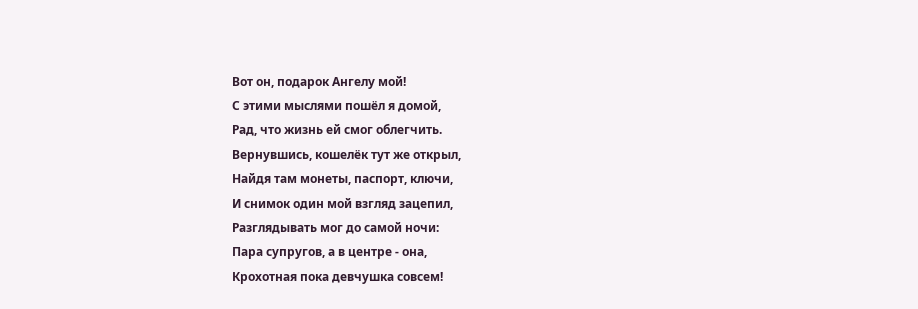Вот он, подарок Ангелу мой!
С этими мыслями пошёл я домой,
Рад, что жизнь ей смог облегчить.
Вернувшись, кошелёк тут же открыл,
Найдя там монеты, паспорт, ключи,
И снимок один мой взгляд зацепил,
Разглядывать мог до самой ночи:
Пара супругов, а в центре - она,
Крохотная пока девчушка совсем!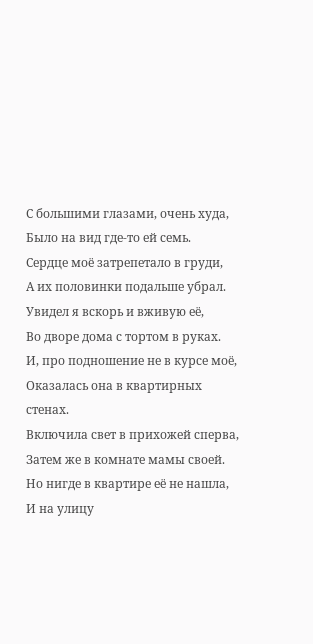С большими глазами, очень худа,
Было на вид где-то ей семь.
Сердце моё затрепетало в груди,
А их половинки подальше убрал.
Увидел я вскорь и вживую её,
Во дворе дома с тортом в руках.
И, про подношение не в курсе моё,
Оказалась она в квартирных стенах.
Включила свет в прихожей сперва,
Затем же в комнате мамы своей.
Но нигде в квартире её не нашла,
И на улицу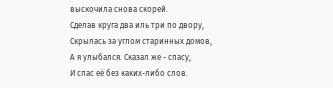выскочила снова скорей.
Сделав круга два иль три по двору,
Скрылась за углом старинных домов,
А я улыбался. Сказал же - спасу,
И спас её без каких-либо слов.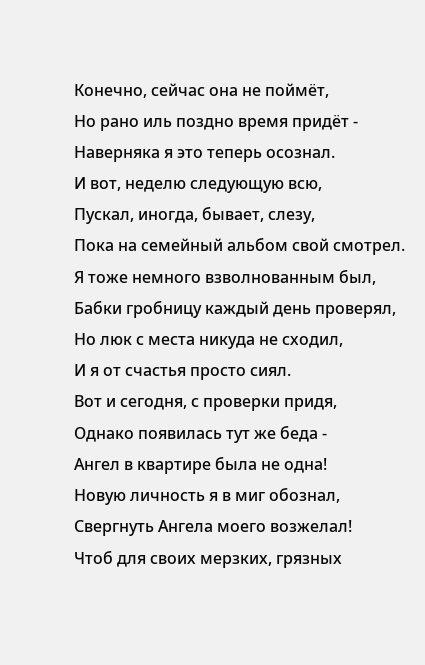Конечно, сейчас она не поймёт,
Но рано иль поздно время придёт -
Наверняка я это теперь осознал.
И вот, неделю следующую всю,
Пускал, иногда, бывает, слезу,
Пока на семейный альбом свой смотрел.
Я тоже немного взволнованным был,
Бабки гробницу каждый день проверял,
Но люк с места никуда не сходил,
И я от счастья просто сиял.
Вот и сегодня, с проверки придя,
Однако появилась тут же беда -
Ангел в квартире была не одна!
Новую личность я в миг обознал,
Свергнуть Ангела моего возжелал!
Чтоб для своих мерзких, грязных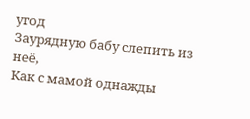угод
Заурядную бабу слепить из неё,
Как с мамой однажды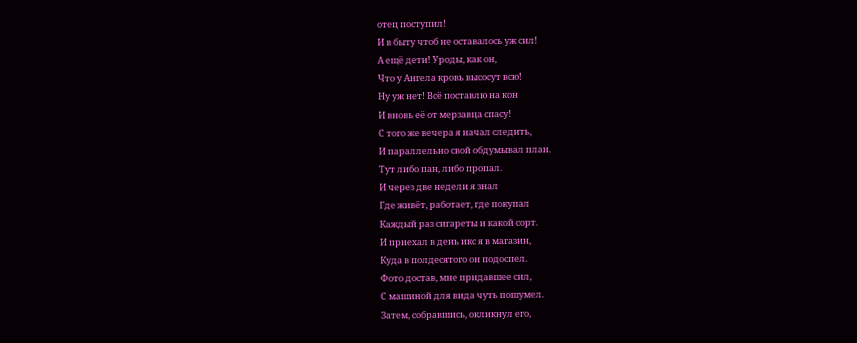отец поступил!
И в быту чтоб не оставалось уж сил!
А ещё дети! Уроды, как он,
Что у Ангела кровь высосут всю!
Ну уж нет! Всё поставлю на кон
И вновь её от мерзавца спасу!
С того же вечера я начал следить,
И параллельно свой обдумывал план.
Тут либо пан, либо пропал.
И через две недели я знал
Где живёт, работает, где покупал
Каждый раз сигареты и какой сорт.
И приехал в день икс я в магазин,
Куда в полдесятого он подоспел.
Фото достав, мне придавшее сил,
С машиной для вида чуть пошумел.
Затем, собравшись, окликнул его,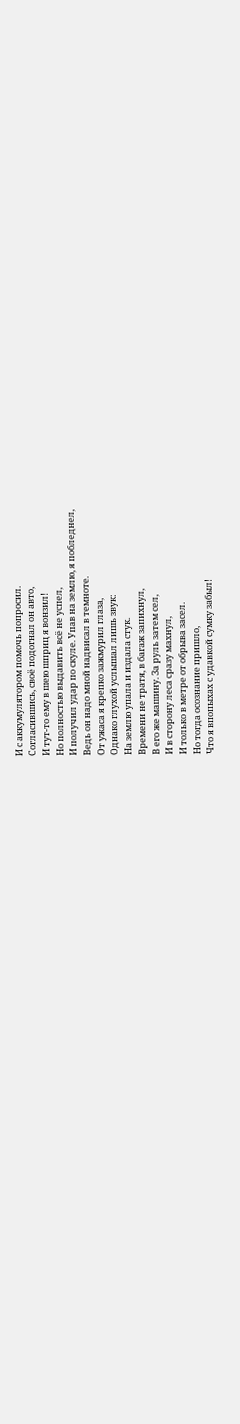И с аккумулятором помочь попросил.
Согласившись, своё подогнал он авто,
И тут-то ему в шею шприц я вонзил!
Но полностью выдавить всё не успел,
И получил удар по скуле. Упав на землю, я побледнел,
Ведь он надо мной надвисал в темноте.
От ужаса я крепко зажмурил глаза,
Однако глухой услышал лишь звук:
На землю упала и издала стук.
Времени не тратя, в багаж запихнул,
В его же машину. За руль затем сел,
И в сторону леса сразу махнул,
И только в метре от обрыва засел.
Но тогда осознание пришло,
Что я впопыхах с удавкой сумку забыл!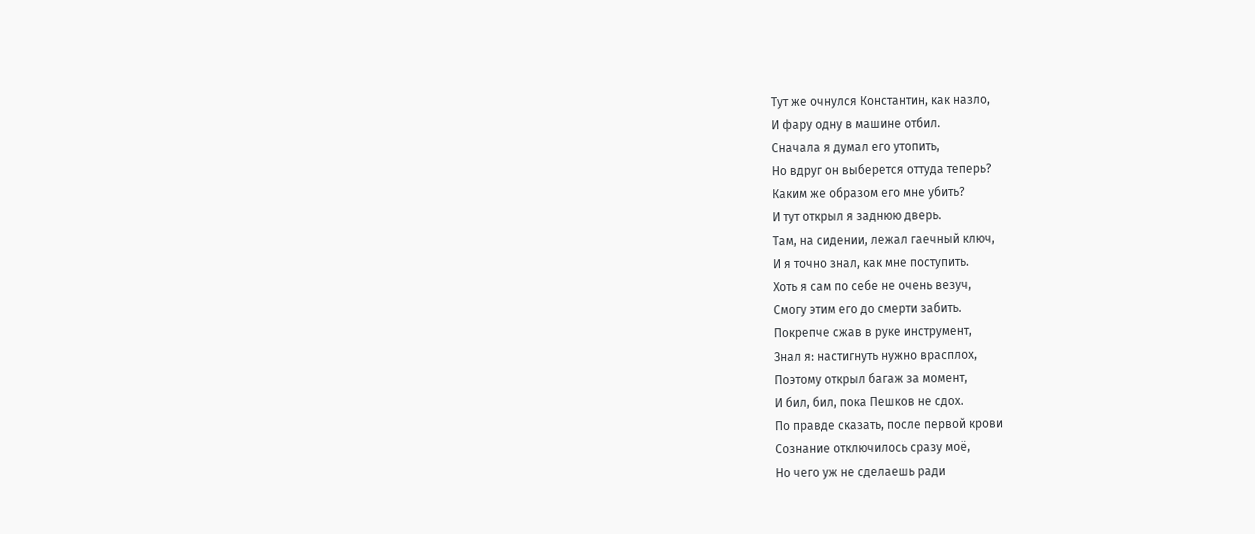Тут же очнулся Константин, как назло,
И фару одну в машине отбил.
Сначала я думал его утопить,
Но вдруг он выберется оттуда теперь?
Каким же образом его мне убить?
И тут открыл я заднюю дверь.
Там, на сидении, лежал гаечный ключ,
И я точно знал, как мне поступить.
Хоть я сам по себе не очень везуч,
Смогу этим его до смерти забить.
Покрепче сжав в руке инструмент,
Знал я: настигнуть нужно врасплох,
Поэтому открыл багаж за момент,
И бил, бил, пока Пешков не сдох.
По правде сказать, после первой крови
Сознание отключилось сразу моё,
Но чего уж не сделаешь ради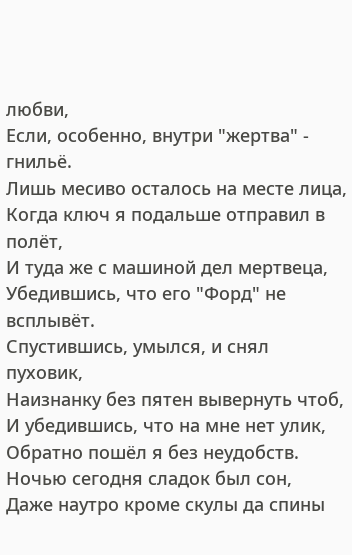любви,
Если, особенно, внутри "жертва" - гнильё.
Лишь месиво осталось на месте лица,
Когда ключ я подальше отправил в полёт,
И туда же с машиной дел мертвеца,
Убедившись, что его "Форд" не всплывёт.
Спустившись, умылся, и снял пуховик,
Наизнанку без пятен вывернуть чтоб,
И убедившись, что на мне нет улик,
Обратно пошёл я без неудобств.
Ночью сегодня сладок был сон,
Даже наутро кроме скулы да спины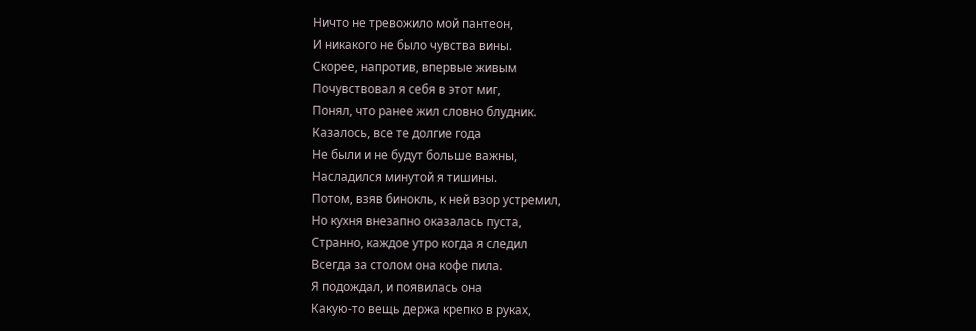Ничто не тревожило мой пантеон,
И никакого не было чувства вины.
Скорее, напротив, впервые живым
Почувствовал я себя в этот миг,
Понял, что ранее жил словно блудник.
Казалось, все те долгие года
Не были и не будут больше важны,
Насладился минутой я тишины.
Потом, взяв бинокль, к ней взор устремил,
Но кухня внезапно оказалась пуста,
Странно, каждое утро когда я следил
Всегда за столом она кофе пила.
Я подождал, и появилась она
Какую-то вещь держа крепко в руках,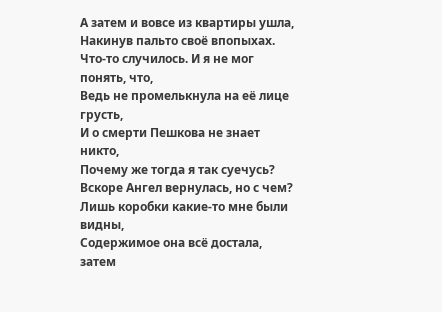А затем и вовсе из квартиры ушла,
Накинув пальто своё впопыхах.
Что-то случилось. И я не мог понять, что,
Ведь не промелькнула на её лице грусть,
И о смерти Пешкова не знает никто,
Почему же тогда я так суечусь?
Вскоре Ангел вернулась, но с чем?
Лишь коробки какие-то мне были видны,
Содержимое она всё достала, затем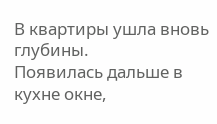В квартиры ушла вновь глубины.
Появилась дальше в кухне окне,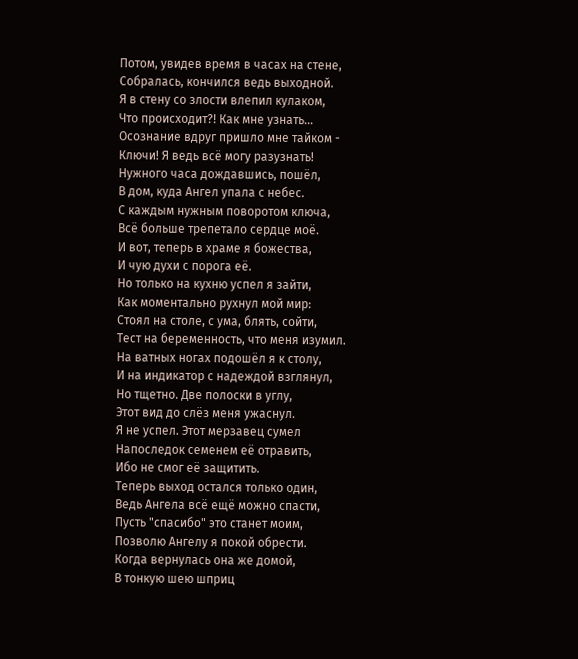Потом, увидев время в часах на стене,
Собралась, кончился ведь выходной.
Я в стену со злости влепил кулаком,
Что происходит?! Как мне узнать...
Осознание вдруг пришло мне тайком -
Ключи! Я ведь всё могу разузнать!
Нужного часа дождавшись, пошёл,
В дом, куда Ангел упала с небес.
С каждым нужным поворотом ключа,
Всё больше трепетало сердце моё.
И вот, теперь в храме я божества,
И чую духи с порога её.
Но только на кухню успел я зайти,
Как моментально рухнул мой мир:
Стоял на столе, с ума, блять, сойти,
Тест на беременность, что меня изумил.
На ватных ногах подошёл я к столу,
И на индикатор с надеждой взглянул,
Но тщетно. Две полоски в углу,
Этот вид до слёз меня ужаснул.
Я не успел. Этот мерзавец сумел
Напоследок семенем её отравить,
Ибо не смог её защитить.
Теперь выход остался только один,
Ведь Ангела всё ещё можно спасти,
Пусть "спасибо" это станет моим,
Позволю Ангелу я покой обрести.
Когда вернулась она же домой,
В тонкую шею шприц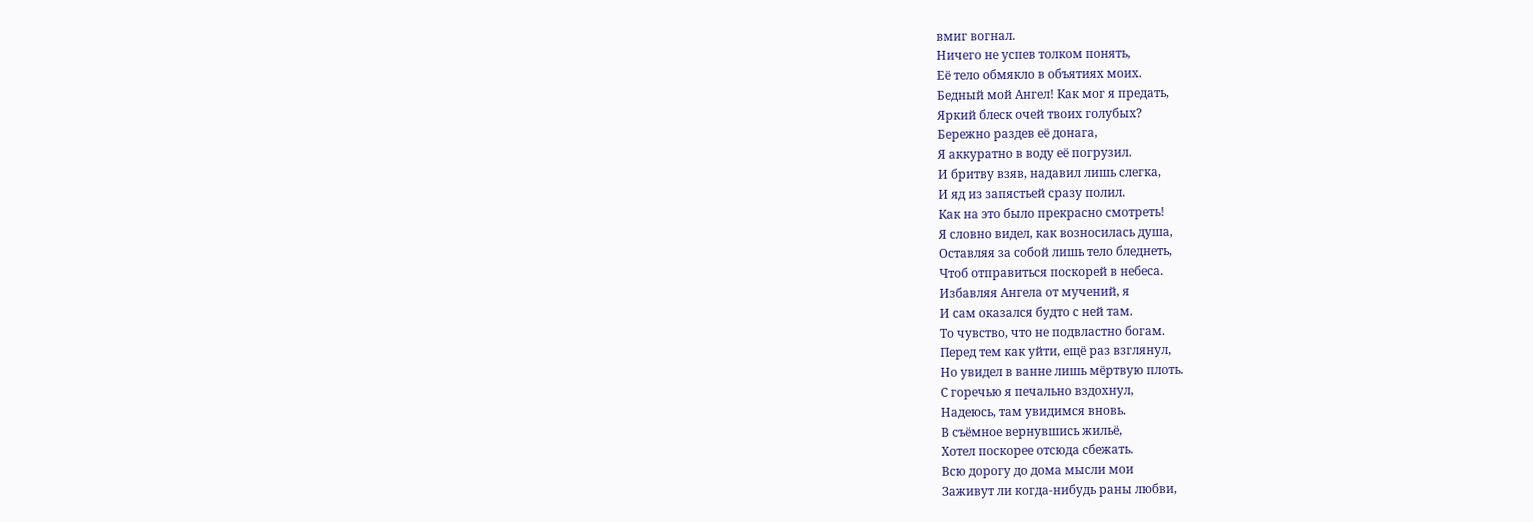вмиг вогнал.
Ничего не успев толком понять,
Её тело обмякло в объятиях моих.
Бедный мой Ангел! Как мог я предать,
Яркий блеск очей твоих голубых?
Бережно раздев её донага,
Я аккуратно в воду её погрузил.
И бритву взяв, надавил лишь слегка,
И яд из запястьей сразу полил.
Как на это было прекрасно смотреть!
Я словно видел, как возносилась душа,
Оставляя за собой лишь тело бледнеть,
Чтоб отправиться поскорей в небеса.
Избавляя Ангела от мучений, я
И сам оказался будто с ней там.
То чувство, что не подвластно богам.
Перед тем как уйти, ещё раз взглянул,
Но увидел в ванне лишь мёртвую плоть.
С горечью я печально вздохнул,
Надеюсь, там увидимся вновь.
В съёмное вернувшись жильё,
Хотел поскорее отсюда сбежать.
Всю дорогу до дома мысли мои
Заживут ли когда-нибудь раны любви,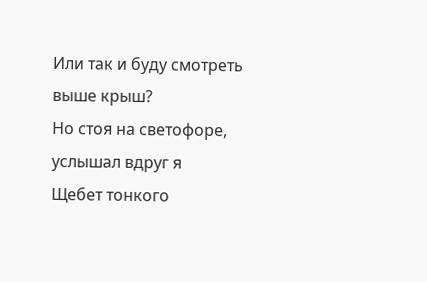Или так и буду смотреть выше крыш?
Но стоя на светофоре, услышал вдруг я
Щебет тонкого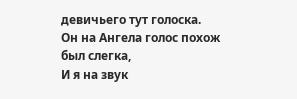девичьего тут голоска.
Он на Ангела голос похож был слегка,
И я на звук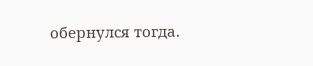обернулся тогда.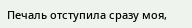Печаль отступила сразу моя,